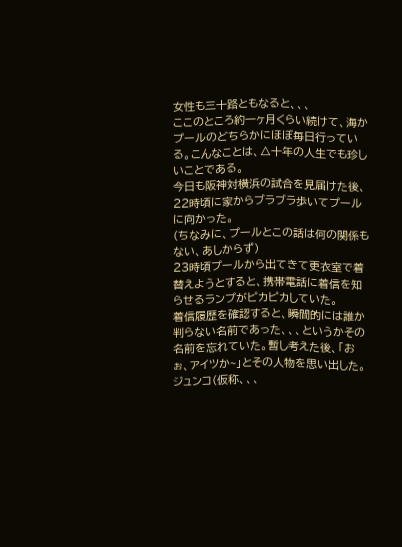女性も三十路ともなると、、、
ここのところ約一ヶ月くらい続けて、海かプールのどちらかにほぼ毎日行っている。こんなことは、△十年の人生でも珍しいことである。
今日も阪神対横浜の試合を見届けた後、22時頃に家からブラブラ歩いてプールに向かった。
(ちなみに、プールとこの話は何の関係もない、あしからず)
23時頃プールから出てきて更衣室で着替えようとすると、携帯電話に着信を知らせるランプがピカピカしていた。
着信履歴を確認すると、瞬間的には誰か判らない名前であった、、、というかその名前を忘れていた。暫し考えた後、「おぉ、アイツか~」とその人物を思い出した。
ジュンコ(仮称、、、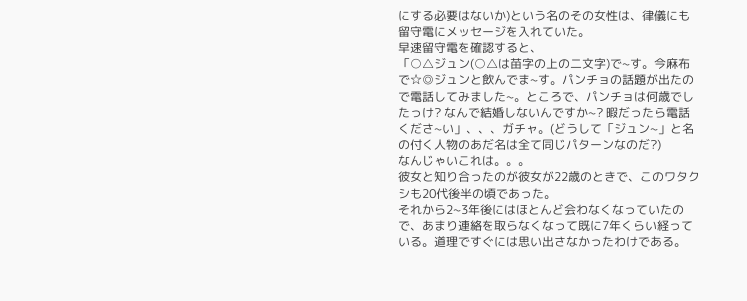にする必要はないか)という名のその女性は、律儀にも留守電にメッセージを入れていた。
早速留守電を確認すると、
「○△ジュン(○△は苗字の上の二文字)で~す。今麻布で☆◎ジュンと飲んでま~す。パンチョの話題が出たので電話してみました~。ところで、パンチョは何歳でしたっけ? なんで結婚しないんですか~? 暇だったら電話くださ~い」、、、ガチャ。(どうして「ジュン~」と名の付く人物のあだ名は全て同じパターンなのだ?)
なんじゃいこれは。。。
彼女と知り合ったのが彼女が22歳のときで、このワタクシも20代後半の頃であった。
それから2~3年後にはほとんど会わなくなっていたので、あまり連絡を取らなくなって既に7年くらい経っている。道理ですぐには思い出さなかったわけである。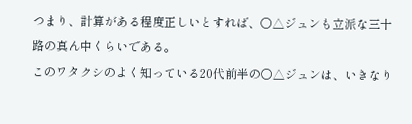つまり、計算がある程度正しいとすれば、○△ジュンも立派な三十路の真ん中くらいである。
このワタクシのよく知っている20代前半の○△ジュンは、いきなり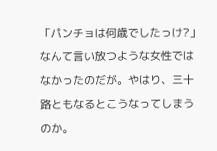「パンチョは何歳でしたっけ?」なんて言い放つような女性ではなかったのだが。やはり、三十路ともなるとこうなってしまうのか。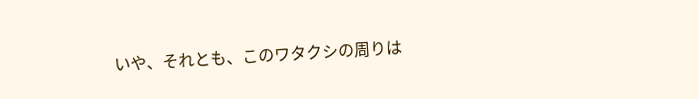いや、それとも、このワタクシの周りは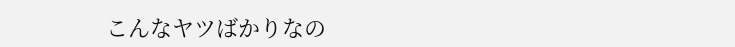こんなヤツばかりなの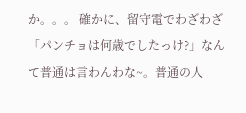か。。。 確かに、留守電でわざわざ「パンチョは何歳でしたっけ?」なんて普通は言わんわな~。普通の人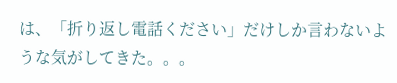は、「折り返し電話ください」だけしか言わないような気がしてきた。。。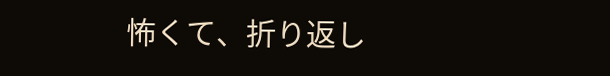怖くて、折り返し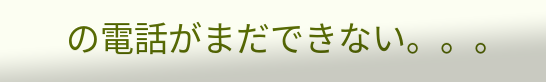の電話がまだできない。。。